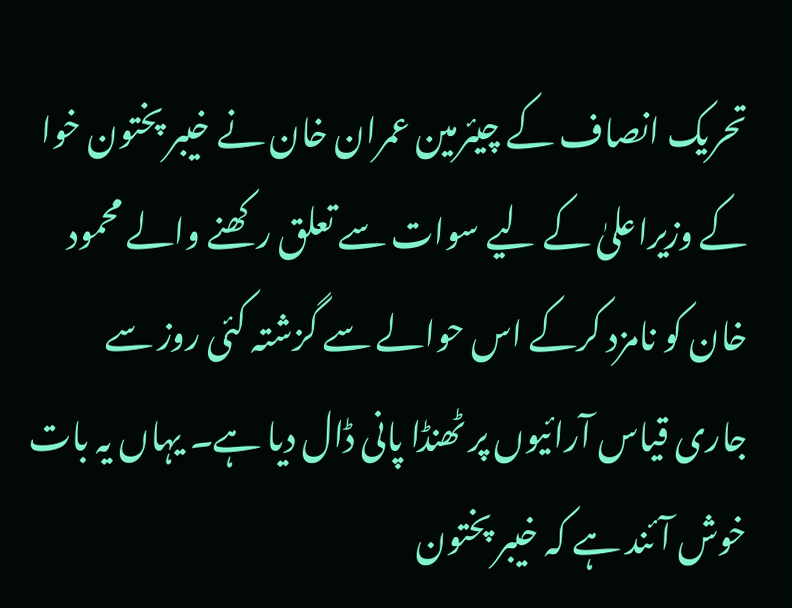تحریک انصاف کے چیئرمین عمران خان نے خیبر پختون خوا کے وزیراعلیٰ کے لیے سوات سے تعلق رکھنے والے محمود خان کو نامزد کرکے اس حوالے سے گزشتہ کئی روز سے جاری قیاس آرائیوں پر ٹھنڈا پانی ڈال دیا ہے۔ یہاں یہ بات خوش آئند ہے کہ خیبر پختون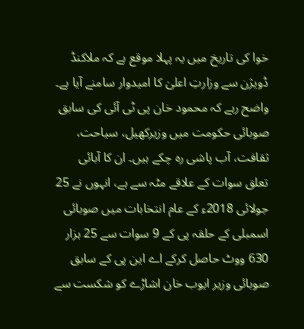خوا کی تاریخ میں یہ پہلا موقع ہے کہ ملاکنڈ ڈویژن سے وزارتِ اعلیٰ کا امیدوار سامنے آیا ہے۔ واضح رہے کہ محمود خان پی ٹی آئی کی سابق صوبائی حکومت میں وزیرکھیل، سیاحت، ثقافت، آب پاشی رہ چکے ہیں۔ ان کا آبائی تعلق سوات کے علاقے مٹہ سے ہے، انہوں نے 25 جولائی 2018ء کے عام انتخابات میں صوبائی اسمبلی کے حلقہ پی کے 9 سوات سے 25 ہزار 630 ووٹ حاصل کرکے اے این پی کے سابق صوبائی وزیر ایوب خان اشاڑے کو شکست سے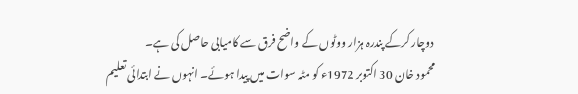دوچار کرکے پندرہ ہزار ووٹوں کے واضح فرق سے کامیابی حاصل کی ہے۔
محمود خان 30 اکتوبر 1972ء کو مٹہ سوات میں پیدا ہوئے۔ انہوں نے ابتدائی تعلیم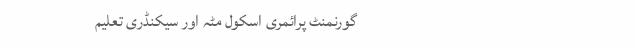گورنمنٹ پرائمری اسکول مٹہ اور سیکنڈری تعلیم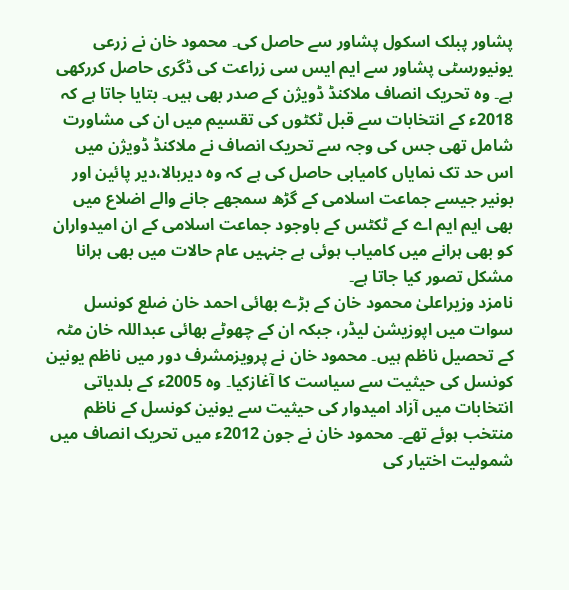پشاور پبلک اسکول پشاور سے حاصل کی۔ محمود خان نے زرعی یونیورسٹی پشاور سے ایم ایس سی زراعت کی ڈگری حاصل کررکھی ہے۔ وہ تحریک انصاف ملاکنڈ ڈویژن کے صدر بھی ہیں۔ بتایا جاتا ہے کہ 2018ء کے انتخابات سے قبل ٹکٹوں کی تقسیم میں ان کی مشاورت شامل تھی جس کی وجہ سے تحریک انصاف نے ملاکنڈ ڈویژن میں اس حد تک نمایاں کامیابی حاصل کی ہے کہ وہ دیربالا،دیر پائین اور بونیر جیسے جماعت اسلامی کے گڑھ سمجھے جانے والے اضلاع میں بھی ایم ایم اے کے ٹکٹس کے باوجود جماعت اسلامی کے ان امیدواران کو بھی ہرانے میں کامیاب ہوئی ہے جنہیں عام حالات میں بھی ہرانا مشکل تصور کیا جاتا ہے۔
نامزد وزیراعلیٰ محمود خان کے بڑے بھائی احمد خان ضلع کونسل سوات میں اپوزیشن لیڈر، جبکہ ان کے چھوٹے بھائی عبداللہ خان مٹہ کے تحصیل ناظم ہیں۔ محمود خان نے پرویزمشرف دور میں ناظم یونین کونسل کی حیثیت سے سیاست کا آغازکیا۔ وہ 2005ء کے بلدیاتی انتخابات میں آزاد امیدوار کی حیثیت سے یونین کونسل کے ناظم منتخب ہوئے تھے۔ محمود خان نے جون 2012ء میں تحریک انصاف میں شمولیت اختیار کی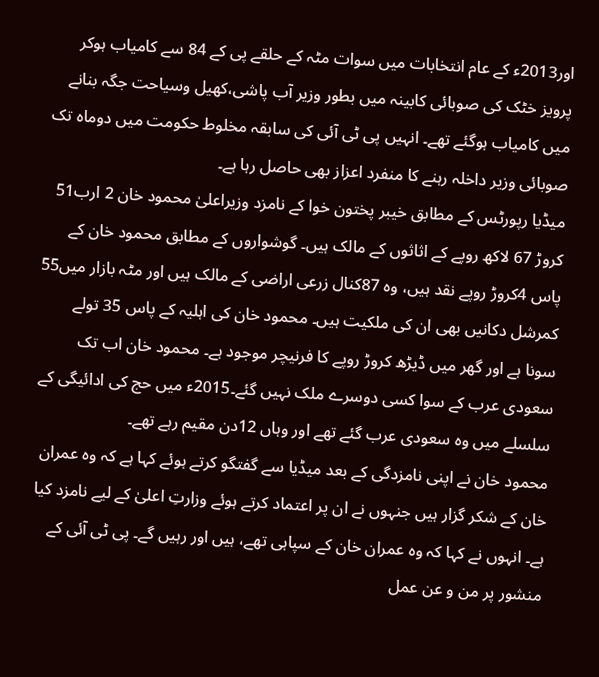اور2013ء کے عام انتخابات میں سوات مٹہ کے حلقے پی کے 84 سے کامیاب ہوکر پرویز خٹک کی صوبائی کابینہ میں بطور وزیر آب پاشی،کھیل وسیاحت جگہ بنانے میں کامیاب ہوگئے تھے۔ انہیں پی ٹی آئی کی سابقہ مخلوط حکومت میں دوماہ تک صوبائی وزیر داخلہ رہنے کا منفرد اعزاز بھی حاصل رہا ہے۔
میڈیا رپورٹس کے مطابق خیبر پختون خوا کے نامزد وزیراعلیٰ محمود خان 2 ارب51 کروڑ 67 لاکھ روپے کے اثاثوں کے مالک ہیں۔ گوشواروں کے مطابق محمود خان کے پاس 4کروڑ روپے نقد ہیں، وہ 87کنال زرعی اراضی کے مالک ہیں اور مٹہ بازار میں55 کمرشل دکانیں بھی ان کی ملکیت ہیں۔ محمود خان کی اہلیہ کے پاس 35 تولے سونا ہے اور گھر میں ڈیڑھ کروڑ روپے کا فرنیچر موجود ہے۔ محمود خان اب تک سعودی عرب کے سوا کسی دوسرے ملک نہیں گئے۔2015ء میں حج کی ادائیگی کے سلسلے میں وہ سعودی عرب گئے تھے اور وہاں 12دن مقیم رہے تھے۔
محمود خان نے اپنی نامزدگی کے بعد میڈیا سے گفتگو کرتے ہوئے کہا ہے کہ وہ عمران خان کے شکر گزار ہیں جنہوں نے ان پر اعتماد کرتے ہوئے وزارتِ اعلیٰ کے لیے نامزد کیا ہے۔ انہوں نے کہا کہ وہ عمران خان کے سپاہی تھے، ہیں اور رہیں گے۔ پی ٹی آئی کے منشور پر من و عن عمل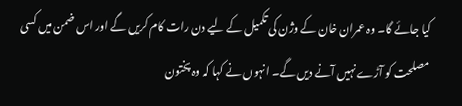کیا جائے گا۔ وہ عمران خان کے وژن کی تکمیل کے لیے دن رات کام کریں گے اور اس ضمن میں کسی مصلحت کو آڑے نہیں آنے دیں گے۔ انہوں نے کہا کہ وہ پختون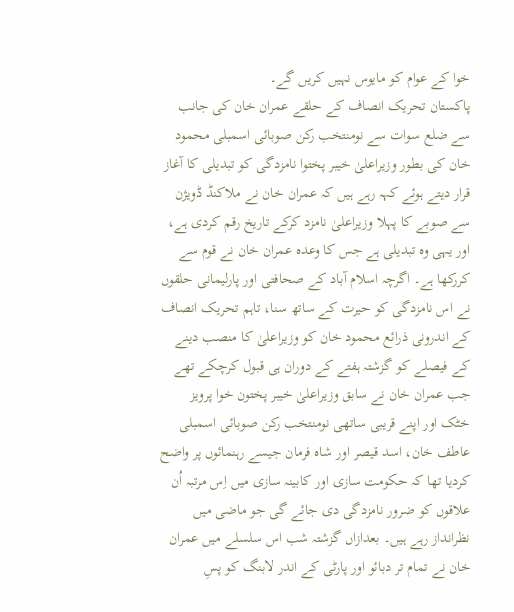خوا کے عوام کو مایوس نہیں کریں گے۔
پاکستان تحریک انصاف کے حلقے عمران خان کی جانب سے ضلع سوات سے نومنتخب رکن صوبائی اسمبلی محمود خان کی بطور وزیراعلیٰ خیبر پختوا نامزدگی کو تبدیلی کا آغاز قرار دیتے ہوئے کہہ رہے ہیں کہ عمران خان نے ملاکنڈ ڈویژن سے صوبے کا پہلا وزیراعلیٰ نامزد کرکے تاریخ رقم کردی ہے، اور یہی وہ تبدیلی ہے جس کا وعدہ عمران خان نے قوم سے کررکھا ہے۔ اگرچہ اسلام آباد کے صحافتی اور پارلیمانی حلقوں نے اس نامزدگی کو حیرت کے ساتھ سنا، تاہم تحریک انصاف کے اندرونی ذرائع محمود خان کو وزیراعلیٰ کا منصب دینے کے فیصلے کو گزشتہ ہفتے کے دوران ہی قبول کرچکے تھے جب عمران خان نے سابق وزیراعلیٰ خیبر پختون خوا پرویز خٹک اور اپنے قریبی ساتھی نومنتخب رکن صوبائی اسمبلی عاطف خان، اسد قیصر اور شاہ فرمان جیسے رہنمائوں پر واضح کردیا تھا کہ حکومت سازی اور کابینہ سازی میں اِس مرتبہ اُن علاقوں کو ضرور نامزدگی دی جائے گی جو ماضی میں نظرانداز رہے ہیں۔ بعدازاں گزشتہ شب اس سلسلے میں عمران خان نے تمام تر دبائو اور پارٹی کے اندر لابنگ کو پسِ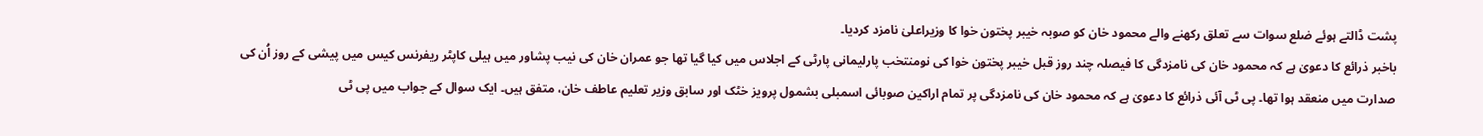پشت ڈالتے ہوئے ضلع سوات سے تعلق رکھنے والے محمود خان کو صوبہ خیبر پختون خوا کا وزیراعلیٰ نامزد کردیا۔
باخبر ذرائع کا دعویٰ ہے کہ محمود خان کی نامزدگی کا فیصلہ چند روز قبل خیبر پختون خوا کی نومنتخب پارلیمانی پارٹی کے اجلاس میں کیا گیا تھا جو عمران خان کی نیب پشاور میں ہیلی کاپٹر ریفرنس کیس میں پیشی کے روز اُن کی صدارت میں منعقد ہوا تھا۔ پی ٹی آئی ذرائع کا دعویٰ ہے کہ محمود خان کی نامزدگی پر تمام اراکین صوبائی اسمبلی بشمول پرویز خٹک اور سابق وزیر تعلیم عاطف خان، متفق ہیں۔ ایک سوال کے جواب میں پی ٹی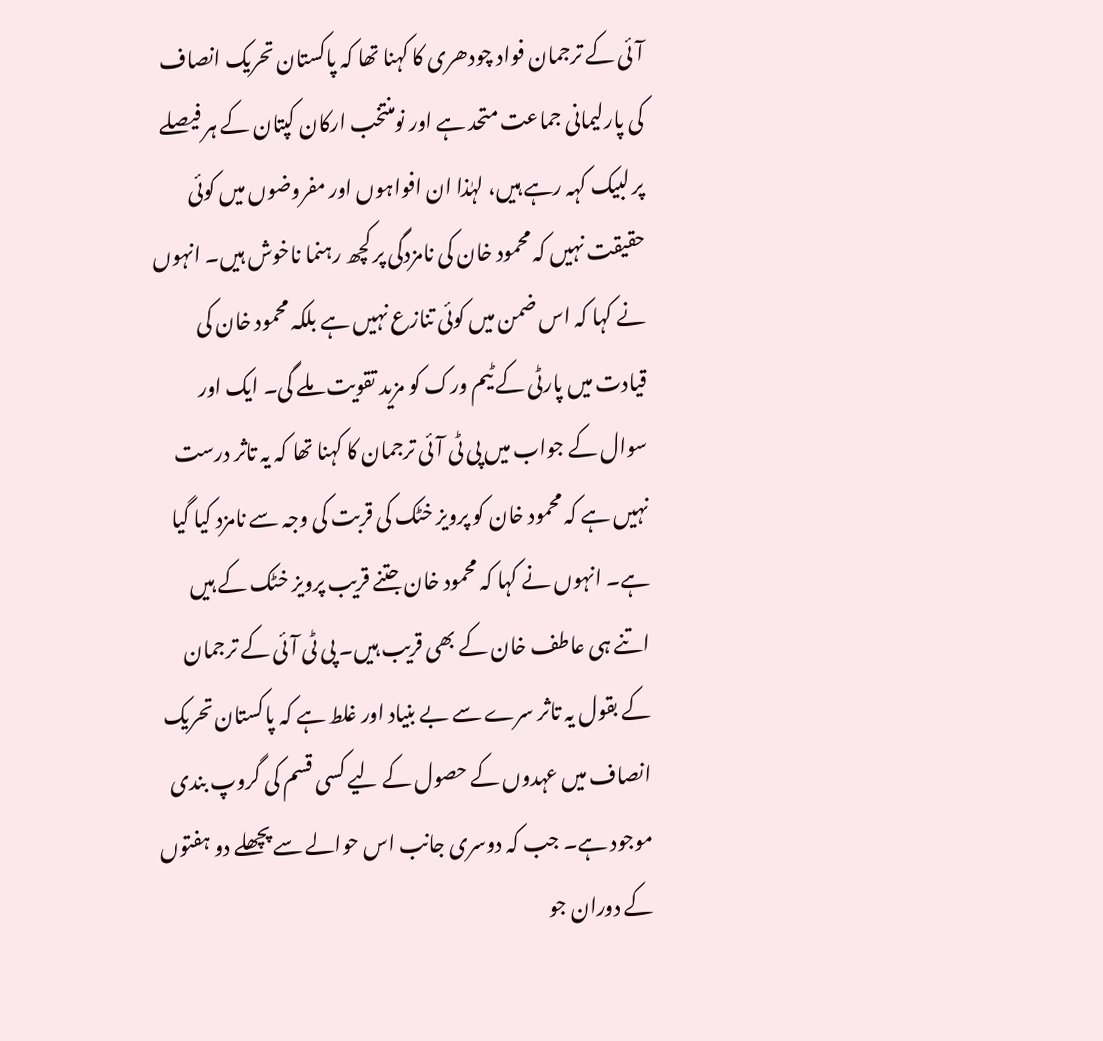آئی کے ترجمان فواد چودھری کا کہنا تھا کہ پاکستان تحریک انصاف کی پارلیمانی جماعت متحد ہے اور نومنتخب ارکان کپتان کے ہر فیصلے پر لبیک کہہ رہے ہیں، لہٰذا ان افواہوں اور مفروضوں میں کوئی حقیقت نہیں کہ محمود خان کی نامزدگی پر کچھ رہنما ناخوش ہیں۔ انہوں نے کہا کہ اس ضمن میں کوئی تنازع نہیں ہے بلکہ محمود خان کی قیادت میں پارٹی کے ٹیم ورک کو مزید تقویت ملے گی۔ ایک اور سوال کے جواب میں پی ٹی آئی ترجمان کا کہنا تھا کہ یہ تاثر درست نہیں ہے کہ محمود خان کو پرویز خٹک کی قربت کی وجہ سے نامزد کیا گیا ہے۔ انہوں نے کہا کہ محمود خان جتنے قریب پرویز خٹک کے ہیں اتنے ہی عاطف خان کے بھی قریب ہیں۔ پی ٹی آئی کے ترجمان کے بقول یہ تاثر سرے سے بے بنیاد اور غلط ہے کہ پاکستان تحریک انصاف میں عہدوں کے حصول کے لیے کسی قسم کی گروپ بندی موجود ہے۔ جب کہ دوسری جانب اس حوالے سے پچھلے دو ہفتوں کے دوران جو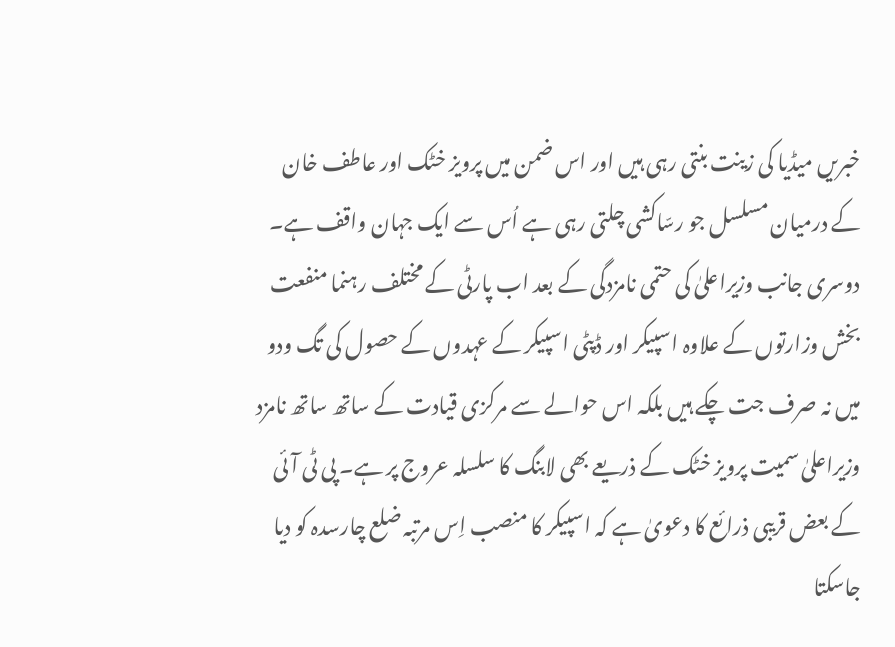خبریں میڈیا کی زینت بنتی رہی ہیں اور اس ضمن میں پرویز خٹک اور عاطف خان کے درمیان مسلسل جو رسّاکشی چلتی رہی ہے اُس سے ایک جہان واقف ہے۔ دوسری جانب وزیراعلیٰ کی حتمی نامزدگی کے بعد اب پارٹی کے مختلف رہنما منفعت بخش وزارتوں کے علاوہ اسپیکر اور ڈپٹی اسپیکر کے عہدوں کے حصول کی تگ ودو میں نہ صرف جت چکے ہیں بلکہ اس حوالے سے مرکزی قیادت کے ساتھ ساتھ نامزد وزیراعلیٰ سمیت پرویز خٹک کے ذریعے بھی لابنگ کا سلسلہ عروج پر ہے۔ پی ٹی آئی کے بعض قریبی ذرائع کا دعویٰ ہے کہ اسپیکر کا منصب اِس مرتبہ ضلع چارسدہ کو دیا جاسکتا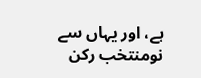ہے، اور یہاں سے نومنتخب رکن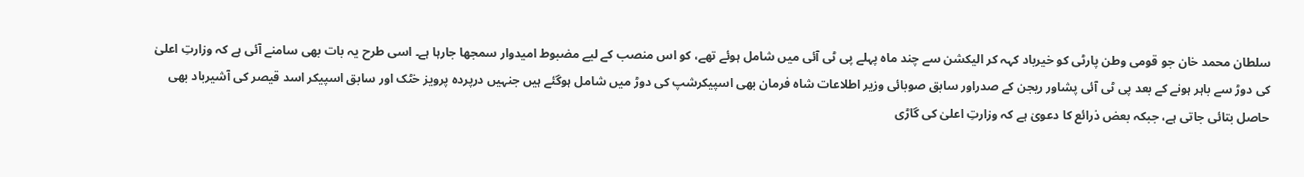سلطان محمد خان جو قومی وطن پارٹی کو خیرباد کہہ کر الیکشن سے چند ماہ پہلے پی ٹی آئی میں شامل ہوئے تھے، کو اس منصب کے لیے مضبوط امیدوار سمجھا جارہا ہے۔ اسی طرح یہ بات بھی سامنے آئی ہے کہ وزارتِ اعلیٰ کی دوڑ سے باہر ہونے کے بعد پی ٹی آئی پشاور ریجن کے صدراور سابق صوبائی وزیر اطلاعات شاہ فرمان بھی اسپیکرشپ کی دوڑ میں شامل ہوگئے ہیں جنہیں درپردہ پرویز خٹک اور سابق اسپیکر اسد قیصر کی آشیرباد بھی حاصل بتائی جاتی ہے، جبکہ بعض ذرائع کا دعویٰ ہے کہ وزارتِ اعلیٰ کی گاڑی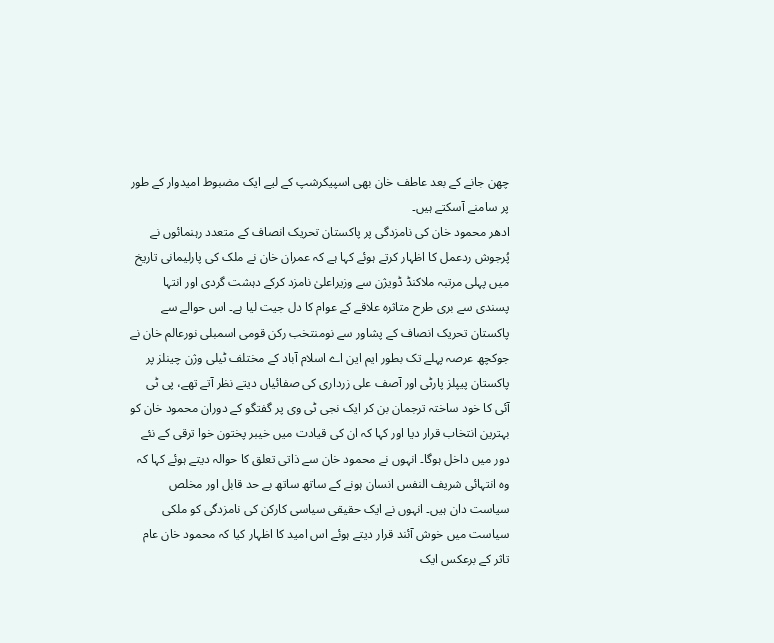چھن جانے کے بعد عاطف خان بھی اسپیکرشپ کے لیے ایک مضبوط امیدوار کے طور پر سامنے آسکتے ہیں۔
ادھر محمود خان کی نامزدگی پر پاکستان تحریک انصاف کے متعدد رہنمائوں نے پُرجوش ردعمل کا اظہار کرتے ہوئے کہا ہے کہ عمران خان نے ملک کی پارلیمانی تاریخ میں پہلی مرتبہ ملاکنڈ ڈویژن سے وزیراعلیٰ نامزد کرکے دہشت گردی اور انتہا پسندی سے بری طرح متاثرہ علاقے کے عوام کا دل جیت لیا ہے۔ اس حوالے سے پاکستان تحریک انصاف کے پشاور سے نومنتخب رکن قومی اسمبلی نورعالم خان نے جوکچھ عرصہ پہلے تک بطور ایم این اے اسلام آباد کے مختلف ٹیلی وژن چینلز پر پاکستان پیپلز پارٹی اور آصف علی زرداری کی صفائیاں دیتے نظر آتے تھے، پی ٹی آئی کا خود ساختہ ترجمان بن کر ایک نجی ٹی وی پر گفتگو کے دوران محمود خان کو بہترین انتخاب قرار دیا اور کہا کہ ان کی قیادت میں خیبر پختون خوا ترقی کے نئے دور میں داخل ہوگا۔ انہوں نے محمود خان سے ذاتی تعلق کا حوالہ دیتے ہوئے کہا کہ وہ انتہائی شریف النفس انسان ہونے کے ساتھ ساتھ بے حد قابل اور مخلص سیاست دان ہیں۔ انہوں نے ایک حقیقی سیاسی کارکن کی نامزدگی کو ملکی سیاست میں خوش آئند قرار دیتے ہوئے اس امید کا اظہار کیا کہ محمود خان عام تاثر کے برعکس ایک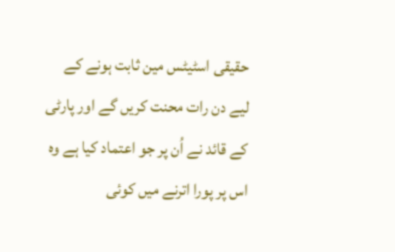حقیقی اسٹیٹس مین ثابت ہونے کے لیے دن رات محنت کریں گے اور پارٹی کے قائد نے اُن پر جو اعتماد کیا ہے وہ اس پر پورا اترنے میں کوئی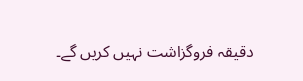دقیقہ فروگزاشت نہیں کریں گے۔